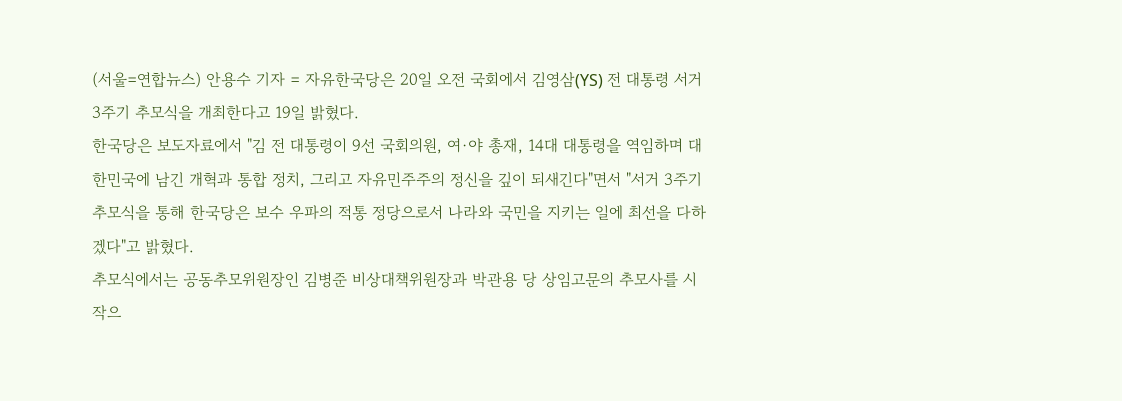(서울=연합뉴스) 안용수 기자 = 자유한국당은 20일 오전 국회에서 김영삼(YS) 전 대통령 서거 3주기 추모식을 개최한다고 19일 밝혔다.
한국당은 보도자료에서 "김 전 대통령이 9선 국회의원, 여·야 총재, 14대 대통령을 역임하며 대한민국에 남긴 개혁과 통합 정치, 그리고 자유민주주의 정신을 깊이 되새긴다"면서 "서거 3주기 추모식을 통해 한국당은 보수 우파의 적통 정당으로서 나라와 국민을 지키는 일에 최선을 다하겠다"고 밝혔다.
추모식에서는 공동추모위원장인 김병준 비상대책위원장과 박관용 당 상임고문의 추모사를 시작으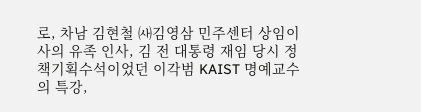로, 차남 김현철 ㈔김영삼 민주센터 상임이사의 유족 인사, 김 전 대통령 재임 당시 정책기획수석이었던 이각범 KAIST 명예교수의 특강,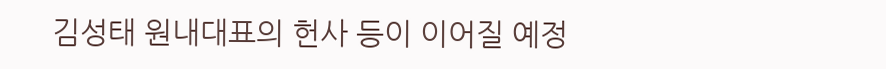김성태 원내대표의 헌사 등이 이어질 예정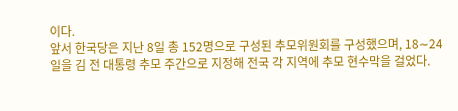이다.
앞서 한국당은 지난 8일 총 152명으로 구성된 추모위원회를 구성했으며, 18∼24일을 김 전 대통령 추모 주간으로 지정해 전국 각 지역에 추모 현수막을 걸었다.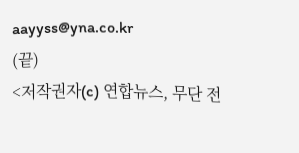aayyss@yna.co.kr
(끝)
<저작권자(c) 연합뉴스, 무단 전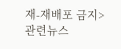재-재배포 금지>
관련뉴스